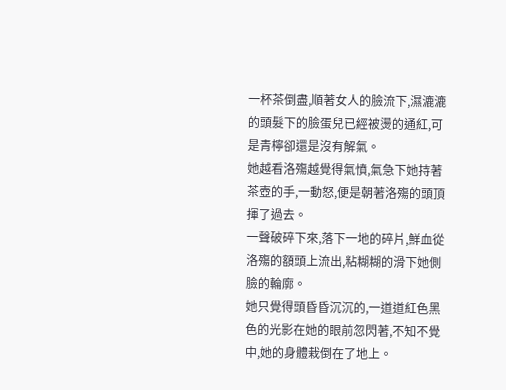一杯茶倒盡,順著女人的臉流下,濕漉漉的頭髮下的臉蛋兒已經被燙的通紅,可是青檸卻還是沒有解氣。
她越看洛殤越覺得氣憤,氣急下她持著茶壺的手,一動怒,便是朝著洛殤的頭頂揮了過去。
一聲破碎下來,落下一地的碎片,鮮血從洛殤的額頭上流出,粘糊糊的滑下她側臉的輪廓。
她只覺得頭昏昏沉沉的,一道道紅色黑色的光影在她的眼前忽閃著,不知不覺中,她的身體栽倒在了地上。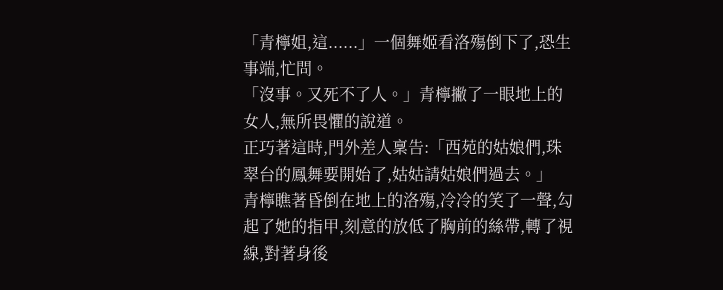「青檸姐,這......」一個舞姬看洛殤倒下了,恐生事端,忙問。
「沒事。又死不了人。」青檸撇了一眼地上的女人,無所畏懼的說道。
正巧著這時,門外差人稟告:「西苑的姑娘們,珠翠台的鳳舞要開始了,姑姑請姑娘們過去。」
青檸瞧著昏倒在地上的洛殤,冷冷的笑了一聲,勾起了她的指甲,刻意的放低了胸前的絲帶,轉了視線,對著身後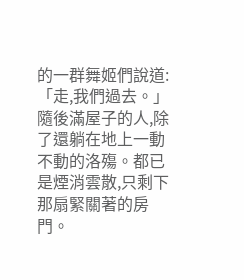的一群舞姬們說道:「走,我們過去。」
隨後滿屋子的人,除了還躺在地上一動不動的洛殤。都已是煙消雲散,只剩下那扇緊關著的房門。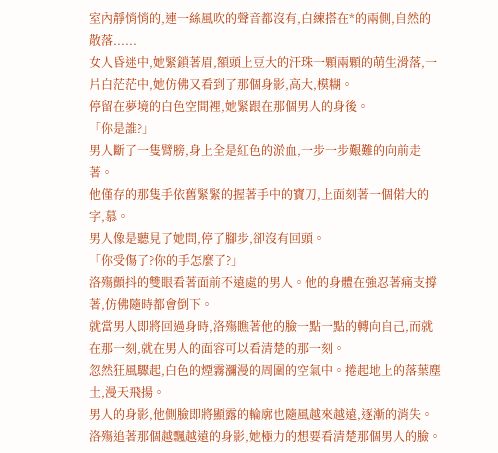室內靜悄悄的,連一絲風吹的聲音都沒有,白練搭在*的兩側,自然的散落......
女人昏迷中,她緊鎖著眉,額頭上豆大的汗珠一顆兩顆的萌生滑落,一片白茫茫中,她仿佛又看到了那個身影,高大,模糊。
停留在夢境的白色空間裡,她緊跟在那個男人的身後。
「你是誰?」
男人斷了一隻臂膀,身上全是紅色的淤血,一步一步艱難的向前走著。
他僅存的那隻手依舊緊緊的握著手中的寶刀,上面刻著一個偌大的字,慕。
男人像是聽見了她問,停了腳步,卻沒有回頭。
「你受傷了?你的手怎麼了?」
洛殤顫抖的雙眼看著面前不遠處的男人。他的身體在強忍著痛支撐著,仿佛隨時都會倒下。
就當男人即將回過身時,洛殤瞧著他的臉一點一點的轉向自己,而就在那一刻,就在男人的面容可以看清楚的那一刻。
忽然狂風驟起,白色的煙霧瀰漫的周圍的空氣中。捲起地上的落葉塵土,漫天飛揚。
男人的身影,他側臉即將顯露的輪廓也隨風越來越遠,逐漸的消失。
洛殤追著那個越飄越遠的身影,她極力的想要看清楚那個男人的臉。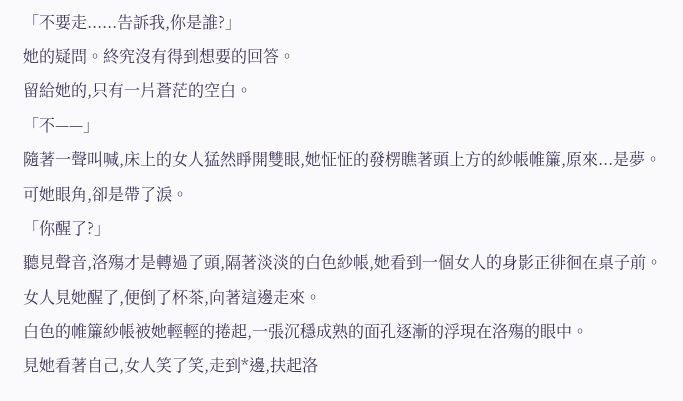「不要走......告訴我,你是誰?」
她的疑問。終究沒有得到想要的回答。
留給她的,只有一片蒼茫的空白。
「不——」
隨著一聲叫喊,床上的女人猛然睜開雙眼,她怔怔的發楞瞧著頭上方的紗帳帷簾,原來...是夢。
可她眼角,卻是帶了淚。
「你醒了?」
聽見聲音,洛殤才是轉過了頭,隔著淡淡的白色紗帳,她看到一個女人的身影正徘徊在桌子前。
女人見她醒了,便倒了杯茶,向著這邊走來。
白色的帷簾紗帳被她輕輕的捲起,一張沉穩成熟的面孔逐漸的浮現在洛殤的眼中。
見她看著自己,女人笑了笑,走到*邊,扶起洛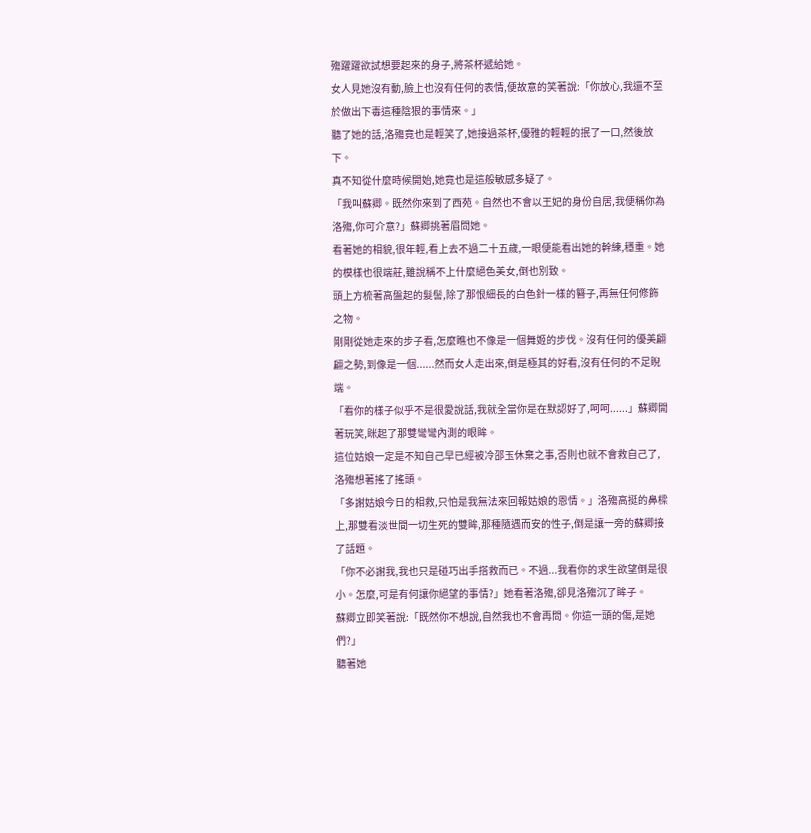殤躍躍欲試想要起來的身子,將茶杯遞給她。
女人見她沒有動,臉上也沒有任何的表情,便故意的笑著說:「你放心,我還不至於做出下毒這種陰狠的事情來。」
聽了她的話,洛殤竟也是輕笑了,她接過茶杯,優雅的輕輕的抿了一口,然後放下。
真不知從什麼時候開始,她竟也是這般敏感多疑了。
「我叫蘇卿。既然你來到了西苑。自然也不會以王妃的身份自居,我便稱你為洛殤,你可介意?」蘇卿挑著眉問她。
看著她的相貌,很年輕,看上去不過二十五歲,一眼便能看出她的幹練,穩重。她的模樣也很端莊,雖說稱不上什麼絕色美女,倒也別致。
頭上方梳著高盤起的髮髻,除了那恨細長的白色針一樣的簪子,再無任何修飾之物。
剛剛從她走來的步子看,怎麼瞧也不像是一個舞姬的步伐。沒有任何的優美翩翩之勢,到像是一個......然而女人走出來,倒是極其的好看,沒有任何的不足睨端。
「看你的樣子似乎不是很愛說話,我就全當你是在默認好了,呵呵......」蘇卿開著玩笑,眯起了那雙彎彎內測的眼眸。
這位姑娘一定是不知自己早已經被冷邵玉休棄之事,否則也就不會救自己了,洛殤想著搖了搖頭。
「多謝姑娘今日的相救,只怕是我無法來回報姑娘的恩情。」洛殤高挺的鼻樑上,那雙看淡世間一切生死的雙眸,那種隨遇而安的性子,倒是讓一旁的蘇卿接了話題。
「你不必謝我,我也只是碰巧出手搭救而已。不過...我看你的求生欲望倒是很小。怎麼,可是有何讓你絕望的事情?」她看著洛殤,卻見洛殤沉了眸子。
蘇卿立即笑著說:「既然你不想說,自然我也不會再問。你這一頭的傷,是她們?」
聽著她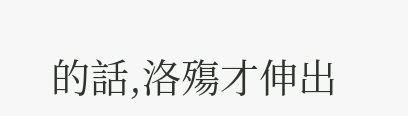的話,洛殤才伸出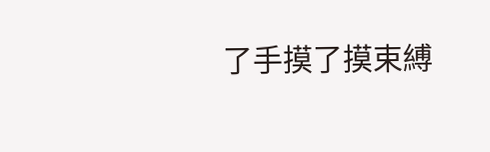了手摸了摸束縛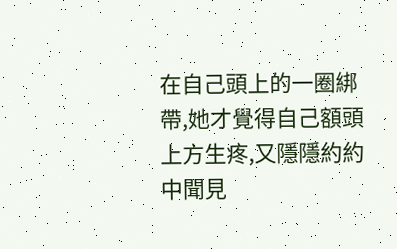在自己頭上的一圈綁帶,她才覺得自己額頭上方生疼,又隱隱約約中聞見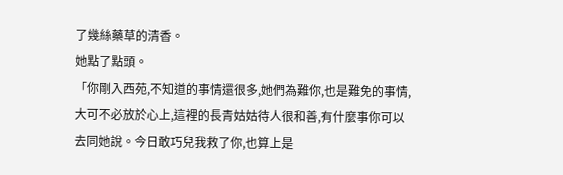了幾絲藥草的清香。
她點了點頭。
「你剛入西苑,不知道的事情還很多,她們為難你,也是難免的事情,大可不必放於心上,這裡的長青姑姑待人很和善,有什麼事你可以去同她說。今日敢巧兒我救了你,也算上是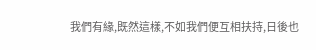我們有緣,既然這樣,不如我們便互相扶持,日後也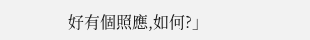好有個照應,如何?」